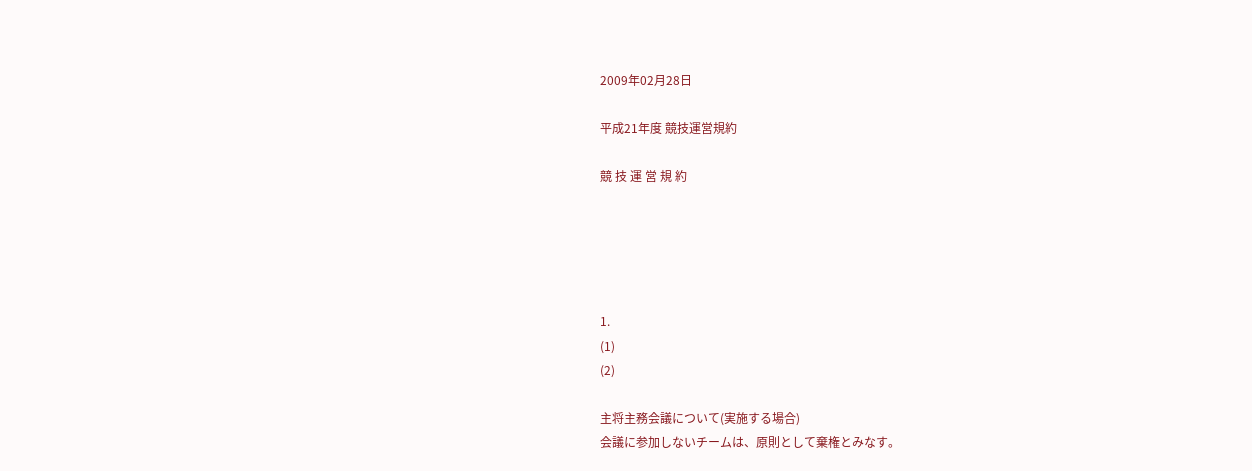2009年02月28日

平成21年度 競技運営規約

競 技 運 営 規 約





1.
(1)
(2)

主将主務会議について(実施する場合)
会議に参加しないチームは、原則として棄権とみなす。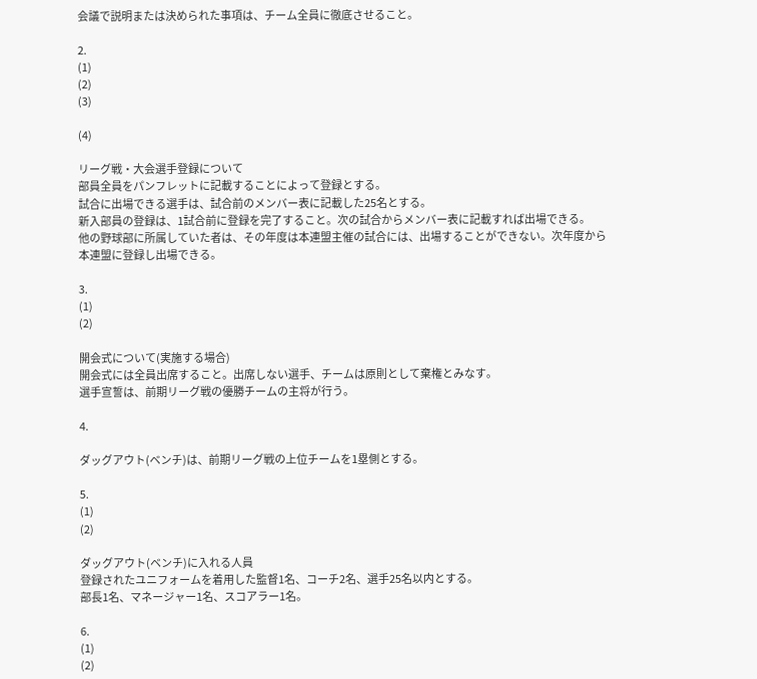会議で説明または決められた事項は、チーム全員に徹底させること。

2.
(1)
(2)
(3)

(4)

リーグ戦・大会選手登録について
部員全員をパンフレットに記載することによって登録とする。
試合に出場できる選手は、試合前のメンバー表に記載した25名とする。
新入部員の登録は、1試合前に登録を完了すること。次の試合からメンバー表に記載すれば出場できる。
他の野球部に所属していた者は、その年度は本連盟主催の試合には、出場することができない。次年度から本連盟に登録し出場できる。

3.
(1)
(2)

開会式について(実施する場合)
開会式には全員出席すること。出席しない選手、チームは原則として棄権とみなす。
選手宣誓は、前期リーグ戦の優勝チームの主将が行う。

4.

ダッグアウト(ベンチ)は、前期リーグ戦の上位チームを1塁側とする。

5.
(1)
(2)

ダッグアウト(ベンチ)に入れる人員
登録されたユニフォームを着用した監督1名、コーチ2名、選手25名以内とする。
部長1名、マネージャー1名、スコアラー1名。

6.
(1)
(2)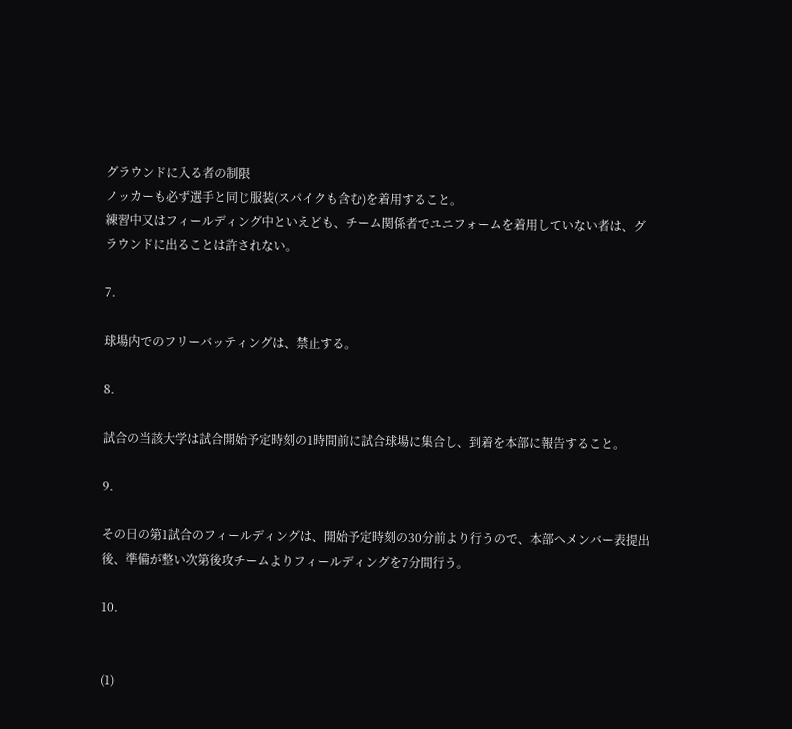グラウンドに入る者の制限
ノッカーも必ず選手と同じ服装(スパイクも含む)を着用すること。
練習中又はフィールディング中といえども、チーム関係者でユニフォームを着用していない者は、グラウンドに出ることは許されない。

7.

球場内でのフリーバッティングは、禁止する。

8.

試合の当該大学は試合開始予定時刻の1時間前に試合球場に集合し、到着を本部に報告すること。

9.

その日の第1試合のフィールディングは、開始予定時刻の30分前より行うので、本部へメンバー表提出後、準備が整い次第後攻チームよりフィールディングを7分間行う。

10.


(1)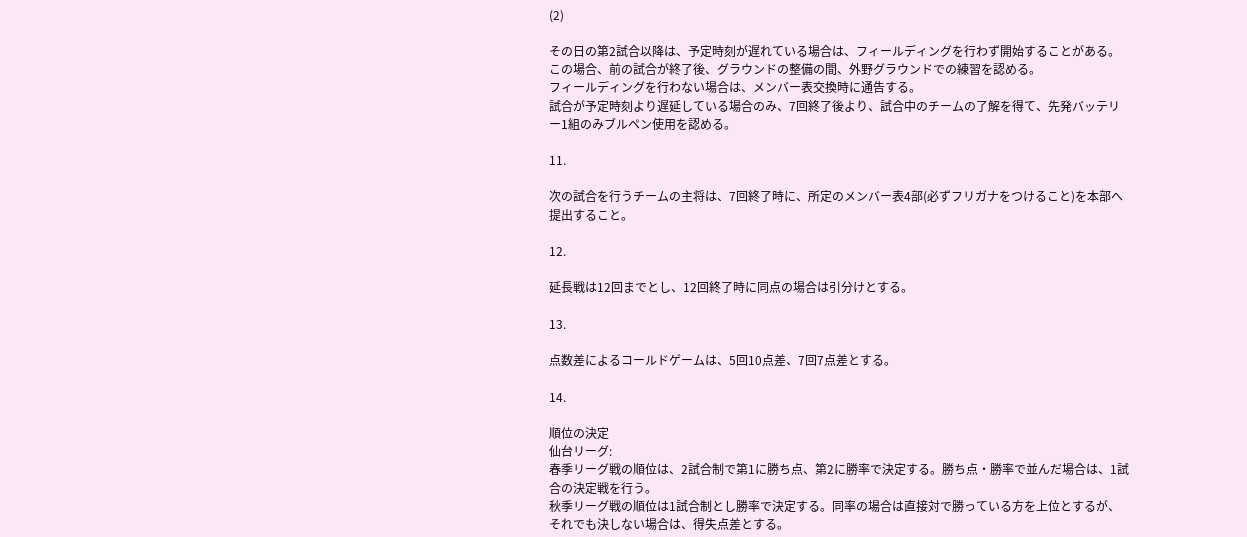(2)

その日の第2試合以降は、予定時刻が遅れている場合は、フィールディングを行わず開始することがある。この場合、前の試合が終了後、グラウンドの整備の間、外野グラウンドでの練習を認める。
フィールディングを行わない場合は、メンバー表交換時に通告する。
試合が予定時刻より遅延している場合のみ、7回終了後より、試合中のチームの了解を得て、先発バッテリー1組のみブルペン使用を認める。

11.

次の試合を行うチームの主将は、7回終了時に、所定のメンバー表4部(必ずフリガナをつけること)を本部へ提出すること。

12.

延長戦は12回までとし、12回終了時に同点の場合は引分けとする。

13.

点数差によるコールドゲームは、5回10点差、7回7点差とする。

14.

順位の決定
仙台リーグ:
春季リーグ戦の順位は、2試合制で第1に勝ち点、第2に勝率で決定する。勝ち点・勝率で並んだ場合は、1試合の決定戦を行う。
秋季リーグ戦の順位は1試合制とし勝率で決定する。同率の場合は直接対で勝っている方を上位とするが、それでも決しない場合は、得失点差とする。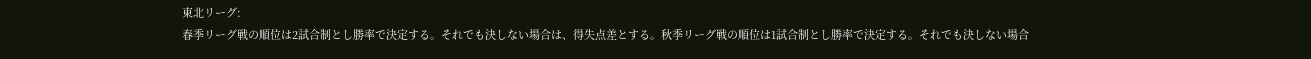東北リーグ:
春季リーグ戦の順位は2試合制とし勝率で決定する。それでも決しない場合は、得失点差とする。秋季リーグ戦の順位は1試合制とし勝率で決定する。それでも決しない場合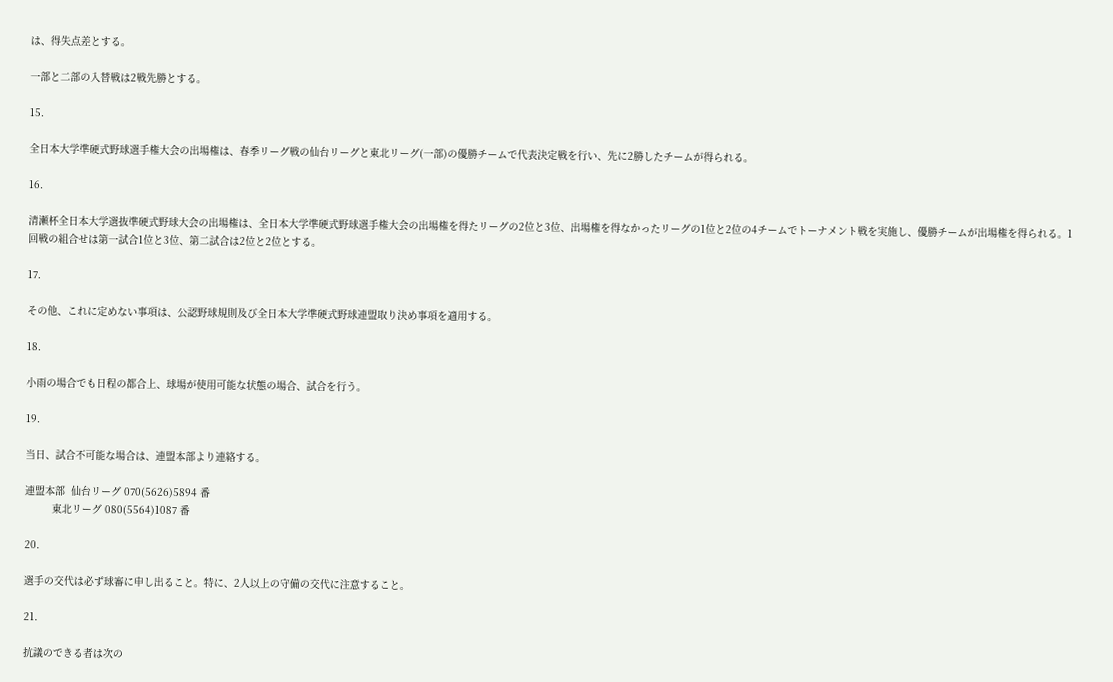は、得失点差とする。

一部と二部の入替戦は2戦先勝とする。

15.

全日本大学準硬式野球選手権大会の出場権は、春季リーグ戦の仙台リーグと東北リーグ(一部)の優勝チームで代表決定戦を行い、先に2勝したチームが得られる。

16.

清瀬杯全日本大学選抜準硬式野球大会の出場権は、全日本大学準硬式野球選手権大会の出場権を得たリーグの2位と3位、出場権を得なかったリーグの1位と2位の4チームでトーナメント戦を実施し、優勝チームが出場権を得られる。1回戦の組合せは第一試合1位と3位、第二試合は2位と2位とする。

17.

その他、これに定めない事項は、公認野球規則及び全日本大学準硬式野球連盟取り決め事項を適用する。

18.

小雨の場合でも日程の都合上、球場が使用可能な状態の場合、試合を行う。

19.

当日、試合不可能な場合は、連盟本部より連絡する。

連盟本部  仙台リーグ 070(5626)5894 番
         東北リーグ 080(5564)1087 番

20.

選手の交代は必ず球審に申し出ること。特に、2人以上の守備の交代に注意すること。

21.

抗議のできる者は次の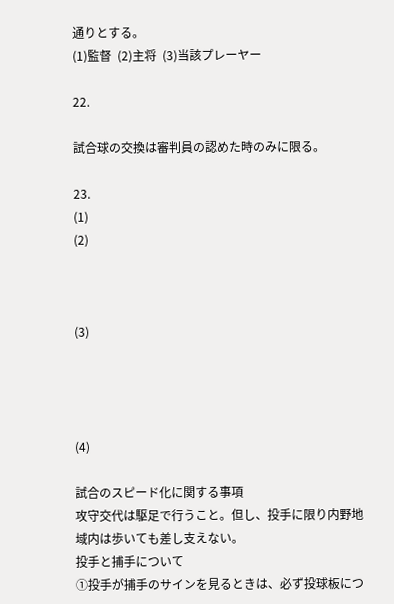通りとする。
(1)監督  (2)主将  (3)当該プレーヤー

22.

試合球の交換は審判員の認めた時のみに限る。

23.
(1)
(2)



(3)




(4)

試合のスピード化に関する事項
攻守交代は駆足で行うこと。但し、投手に限り内野地域内は歩いても差し支えない。
投手と捕手について
①投手が捕手のサインを見るときは、必ず投球板につ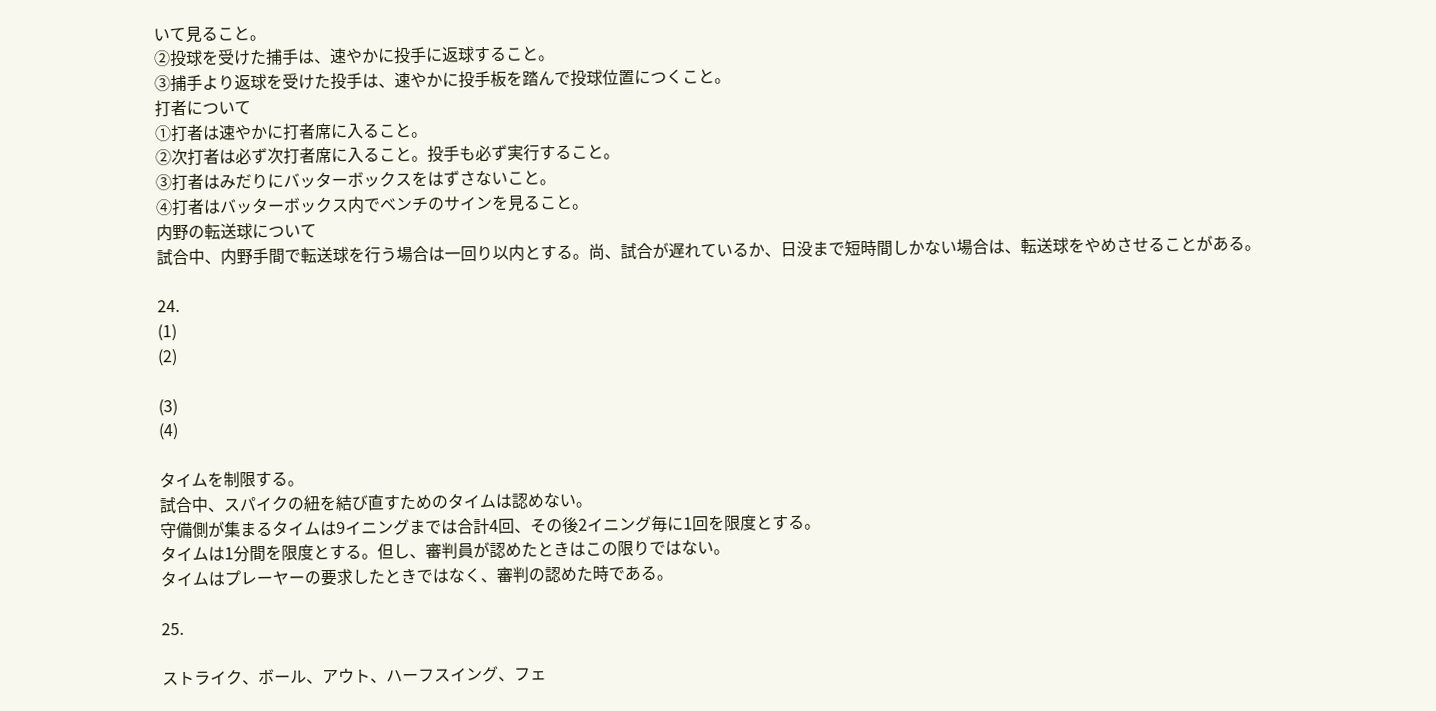いて見ること。
②投球を受けた捕手は、速やかに投手に返球すること。
③捕手より返球を受けた投手は、速やかに投手板を踏んで投球位置につくこと。
打者について
①打者は速やかに打者席に入ること。
②次打者は必ず次打者席に入ること。投手も必ず実行すること。
③打者はみだりにバッターボックスをはずさないこと。
④打者はバッターボックス内でベンチのサインを見ること。
内野の転送球について
試合中、内野手間で転送球を行う場合は一回り以内とする。尚、試合が遅れているか、日没まで短時間しかない場合は、転送球をやめさせることがある。

24.
(1)
(2)

(3)
(4)

タイムを制限する。
試合中、スパイクの紐を結び直すためのタイムは認めない。
守備側が集まるタイムは9イニングまでは合計4回、その後2イニング毎に1回を限度とする。
タイムは1分間を限度とする。但し、審判員が認めたときはこの限りではない。
タイムはプレーヤーの要求したときではなく、審判の認めた時である。

25.

ストライク、ボール、アウト、ハーフスイング、フェ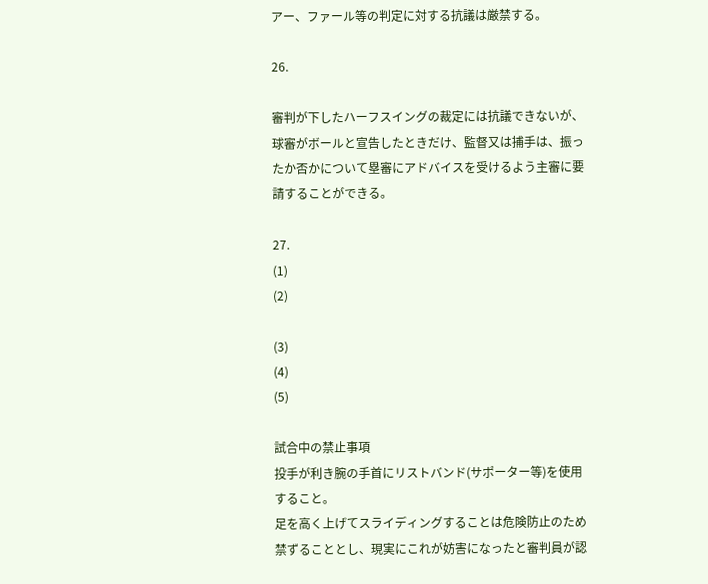アー、ファール等の判定に対する抗議は厳禁する。

26.

審判が下したハーフスイングの裁定には抗議できないが、球審がボールと宣告したときだけ、監督又は捕手は、振ったか否かについて塁審にアドバイスを受けるよう主審に要請することができる。

27.
(1)
(2)

(3)
(4)
(5)

試合中の禁止事項
投手が利き腕の手首にリストバンド(サポーター等)を使用すること。
足を高く上げてスライディングすることは危険防止のため禁ずることとし、現実にこれが妨害になったと審判員が認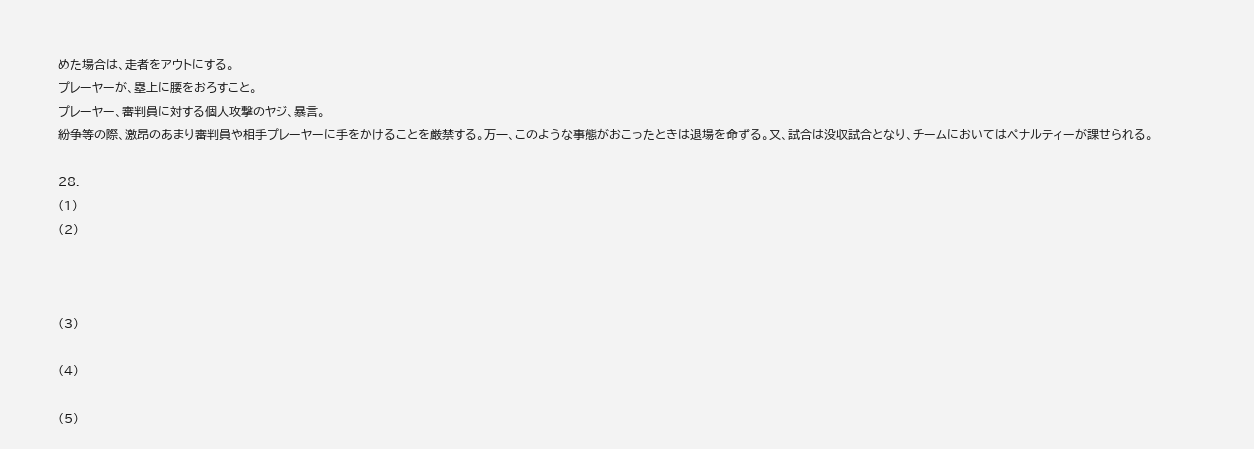めた場合は、走者をアウトにする。
プレーヤーが、塁上に腰をおろすこと。
プレーヤー、審判員に対する個人攻撃のヤジ、暴言。
紛争等の際、激昂のあまり審判員や相手プレーヤーに手をかけることを厳禁する。万一、このような事態がおこったときは退場を命ずる。又、試合は没収試合となり、チームにおいてはペナルティーが課せられる。

28.
(1)
(2)



(3)

(4)

(5)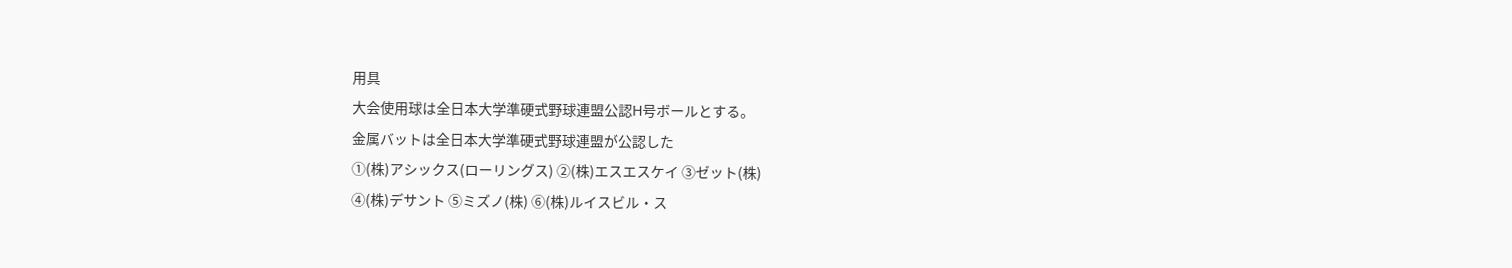用具
大会使用球は全日本大学準硬式野球連盟公認H号ボールとする。
金属バットは全日本大学準硬式野球連盟が公認した
①(株)アシックス(ローリングス) ②(株)エスエスケイ ③ゼット(株)
④(株)デサント ⑤ミズノ(株) ⑥(株)ルイスビル・ス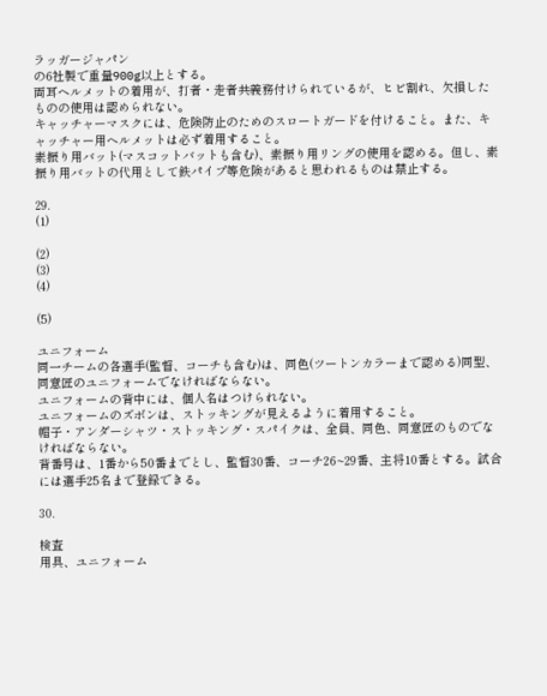ラッガージャパン
の6社製で重量900g以上とする。
両耳ヘルメットの着用が、打者・走者共義務付けられているが、ヒビ割れ、欠損したものの使用は認められない。
キャッチャーマスクには、危険防止のためのスロートガードを付けること。また、キャッチャー用ヘルメットは必ず着用すること。
素振り用バット(マスコットバットも含む)、素振り用リングの使用を認める。但し、素振り用バットの代用として鉄パイプ等危険があると思われるものは禁止する。

29.
(1)

(2)
(3)
(4)

(5)

ユニフォーム
同一チームの各選手(監督、コーチも含む)は、同色(ツートンカラーまで認める)同型、同意匠のユニフォームでなければならない。
ユニフォームの背中には、個人名はつけられない。
ユニフォームのズボンは、ストッキングが見えるように着用すること。
帽子・アンダーシャツ・ストッキング・スパイクは、全員、同色、同意匠のものでなければならない。
背番号は、1番から50番までとし、監督30番、コーチ26~29番、主将10番とする。試合には選手25名まで登録できる。

30.

検査
用具、ユニフォーム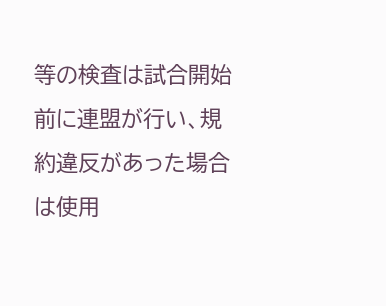等の検査は試合開始前に連盟が行い、規約違反があった場合は使用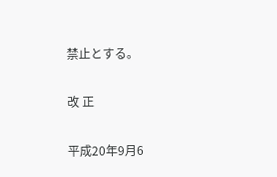禁止とする。

改 正

平成20年9月6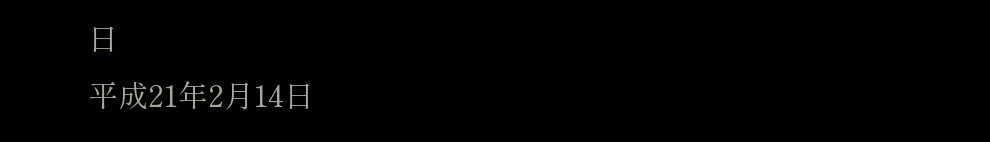日
平成21年2月14日